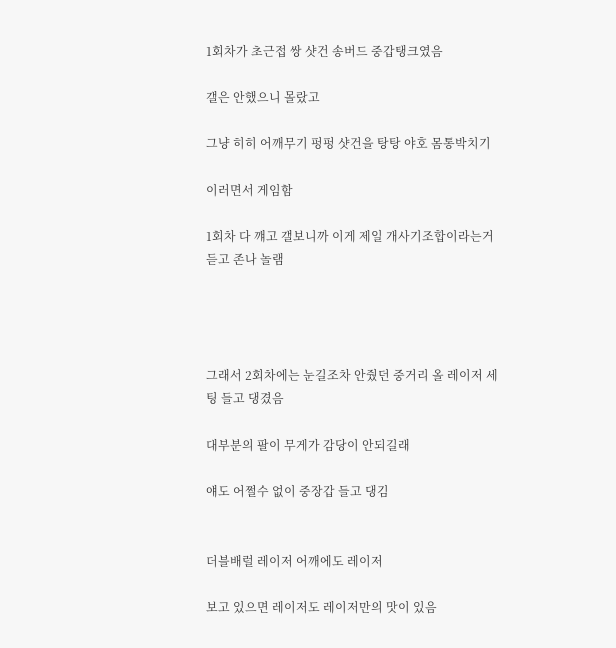1회차가 초근접 쌍 샷건 송버드 중갑탱크였음

갤은 안했으니 몰랐고

그냥 히히 어깨무기 펑펑 샷건을 탕탕 야호 몸통박치기

이러면서 게임함

1회차 다 꺠고 갤보니까 이게 제일 개사기조합이라는거 듣고 존나 놀램




그래서 2회차에는 눈길조차 안줬던 중거리 올 레이저 세팅 들고 댕겼음

대부분의 팔이 무게가 감당이 안되길래

얘도 어쩔수 없이 중장갑 들고 댕김


더블배럴 레이저 어깨에도 레이저

보고 있으면 레이저도 레이저만의 맛이 있음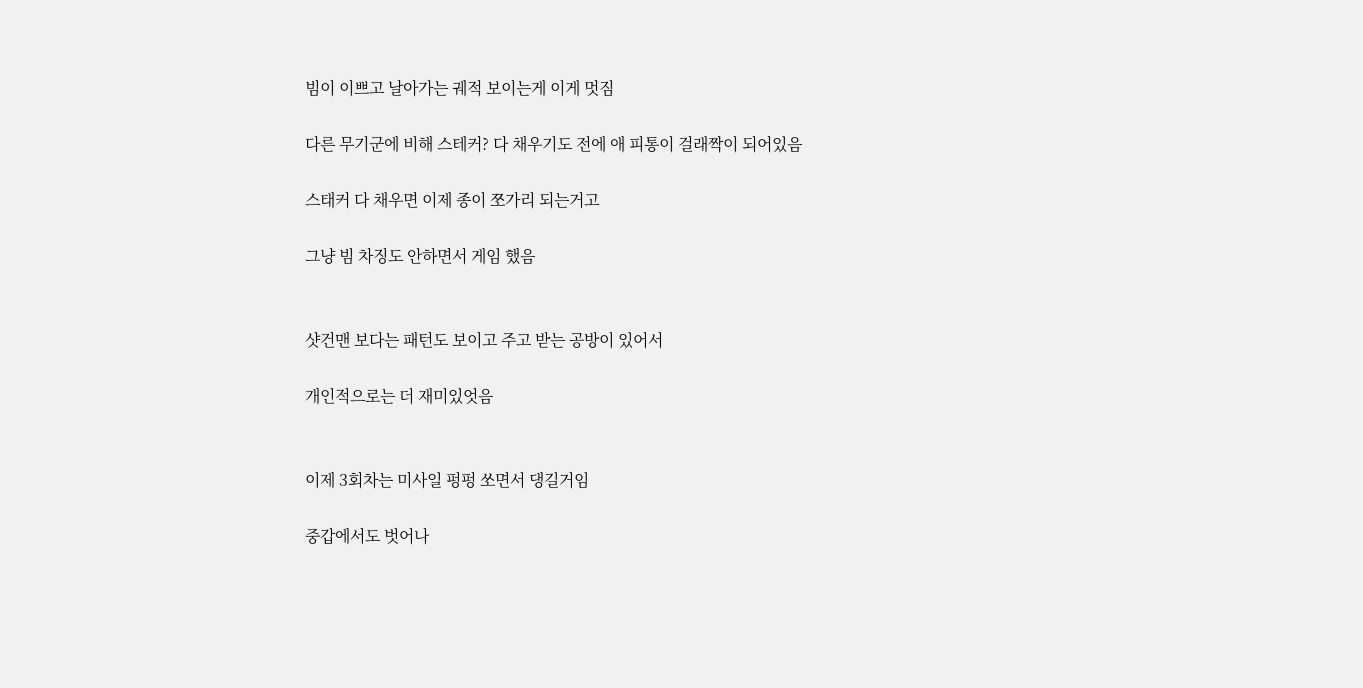빔이 이쁘고 날아가는 궤적 보이는게 이게 멋짐

다른 무기군에 비해 스테커? 다 채우기도 전에 애 피통이 걸래짝이 되어있음

스태커 다 채우면 이제 종이 쪼가리 되는거고

그냥 빔 차징도 안하면서 게임 했음


샷건맨 보다는 패턴도 보이고 주고 받는 공방이 있어서

개인적으로는 더 재미있엇음


이제 3회차는 미사일 펑펑 쏘면서 댕길거임

중갑에서도 벗어나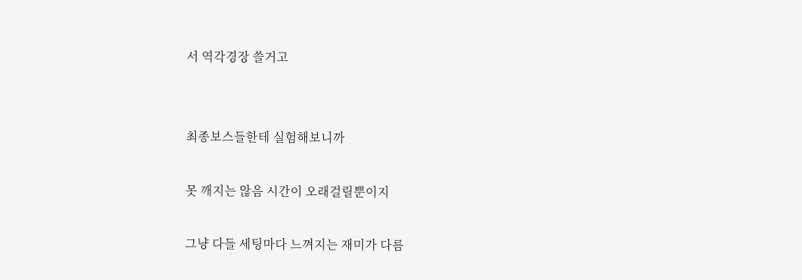서 역각경장 쓸거고


최종보스들한테 실험해보니까

못 깨지는 않음 시간이 오래걸릴뿐이지

그냥 다들 세팅마다 느껴지는 재미가 다름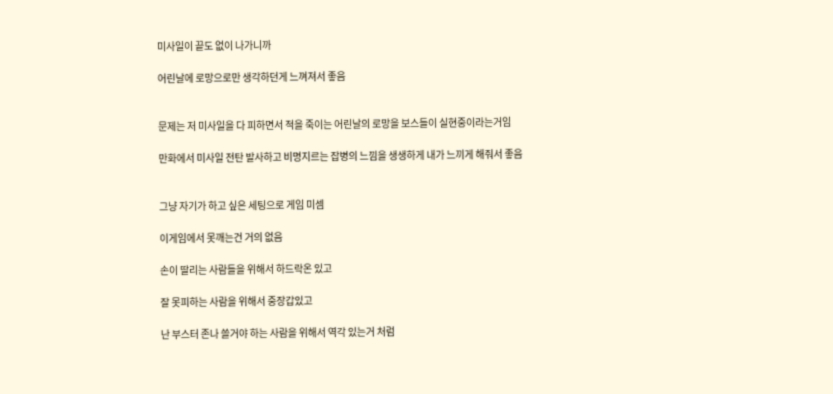미사일이 끝도 없이 나가니까

어린날에 로망으로만 생각하던게 느껴져서 좋음


문제는 저 미사일을 다 피하면서 적을 죽이는 어린날의 로망을 보스들이 실현중이라는거임

만화에서 미사일 전탄 발사하고 비명지르는 잡병의 느낌을 생생하게 내가 느끼게 해줘서 좋음


그냥 자기가 하고 싶은 세팅으로 게임 미셈

이게임에서 못깨는건 거의 없음

손이 딸리는 사람들을 위해서 하드락온 있고

잘 못피하는 사람을 위해서 중장갑있고

난 부스터 존나 쓸거야 하는 사람을 위해서 역각 있는거 처럼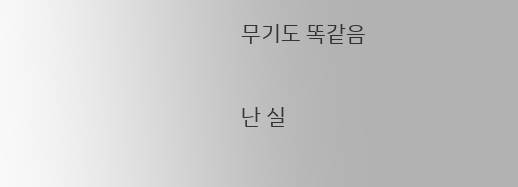무기도 똑같음

난 실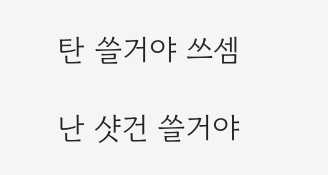탄 쓸거야 쓰셈

난 샷건 쓸거야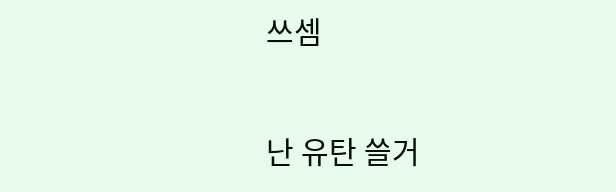쓰셈

난 유탄 쓸거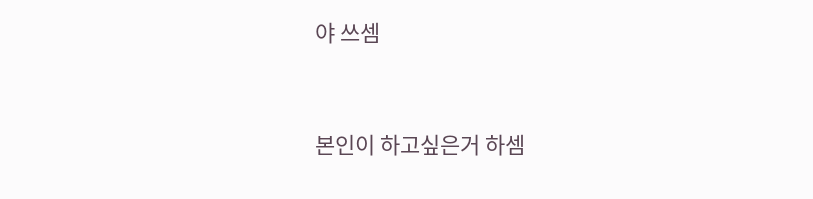야 쓰셈


본인이 하고싶은거 하셈